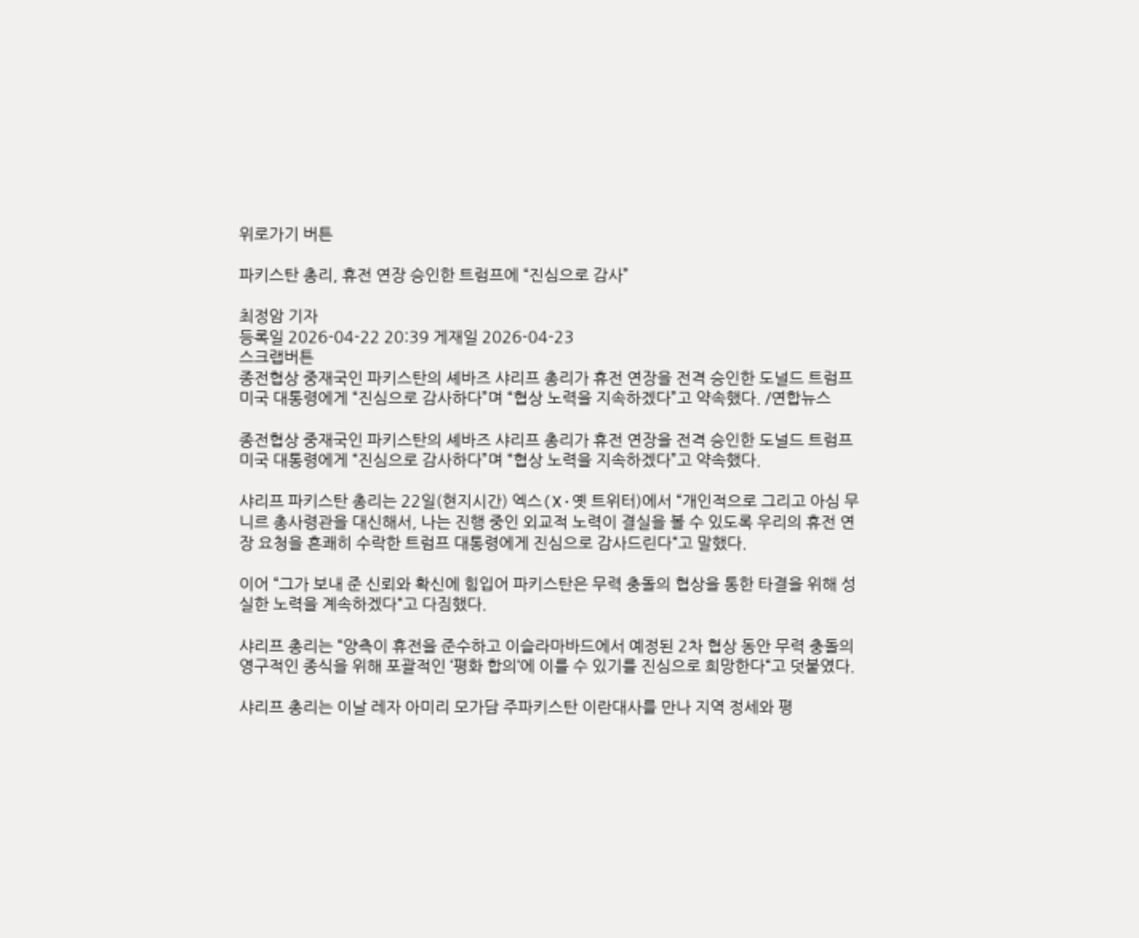위로가기 버튼

파키스탄 총리, 휴전 연장 승인한 트럼프에 “진심으로 감사”

최정암 기자
등록일 2026-04-22 20:39 게재일 2026-04-23
스크랩버튼
종전협상 중재국인 파키스탄의 셰바즈 샤리프 총리가 휴전 연장을 전격 승인한 도널드 트럼프 미국 대통령에게 “진심으로 감사하다”며 “협상 노력을 지속하겠다”고 약속했다. /연합뉴스

종전협상 중재국인 파키스탄의 셰바즈 샤리프 총리가 휴전 연장을 전격 승인한 도널드 트럼프 미국 대통령에게 “진심으로 감사하다”며 “협상 노력을 지속하겠다”고 약속했다.

샤리프 파키스탄 총리는 22일(현지시간) 엑스(X·옛 트위터)에서 “개인적으로 그리고 아심 무니르 총사령관을 대신해서, 나는 진행 중인 외교적 노력이 결실을 볼 수 있도록 우리의 휴전 연장 요청을 흔쾌히 수락한 트럼프 대통령에게 진심으로 감사드린다“고 말했다.

이어 “그가 보내 준 신뢰와 확신에 힘입어 파키스탄은 무력 충돌의 협상을 통한 타결을 위해 성실한 노력을 계속하겠다“고 다짐했다.

샤리프 총리는 “양측이 휴전을 준수하고 이슬라마바드에서 예정된 2차 협상 동안 무력 충돌의 영구적인 종식을 위해 포괄적인 ‘평화 합의‘에 이를 수 있기를 진심으로 희망한다“고 덧붙였다.

샤리프 총리는 이날 레자 아미리 모가담 주파키스탄 이란대사를 만나 지역 정세와 평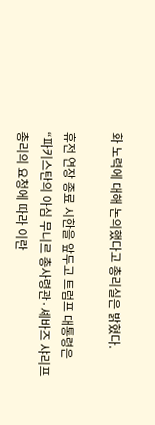화 노력에 대해 논의했다고 총리실은 밝혔다.

휴전 연장 종료 시한을 앞두고 트럼프 대통령은 “파키스탄의 아심 무니르 총사령관·셰바즈 샤리프 총리의 요청에 따라 이란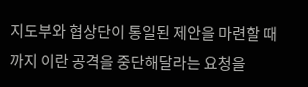지도부와 협상단이 통일된 제안을 마련할 때까지 이란 공격을 중단해달라는 요청을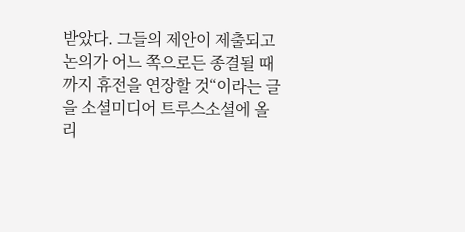받았다. 그들의 제안이 제출되고 논의가 어느 쪽으로든 종결될 때까지 휴전을 연장할 것“이라는 글을 소셜미디어 트루스소셜에 올리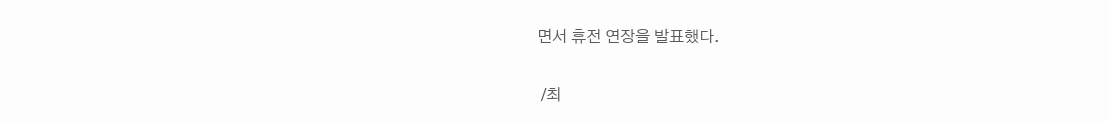면서 휴전 연장을 발표했다.

 /최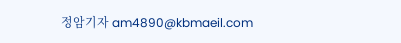정암기자 am4890@kbmaeil.com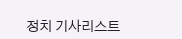정치 기사리스트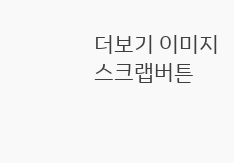더보기 이미지
스크랩버튼